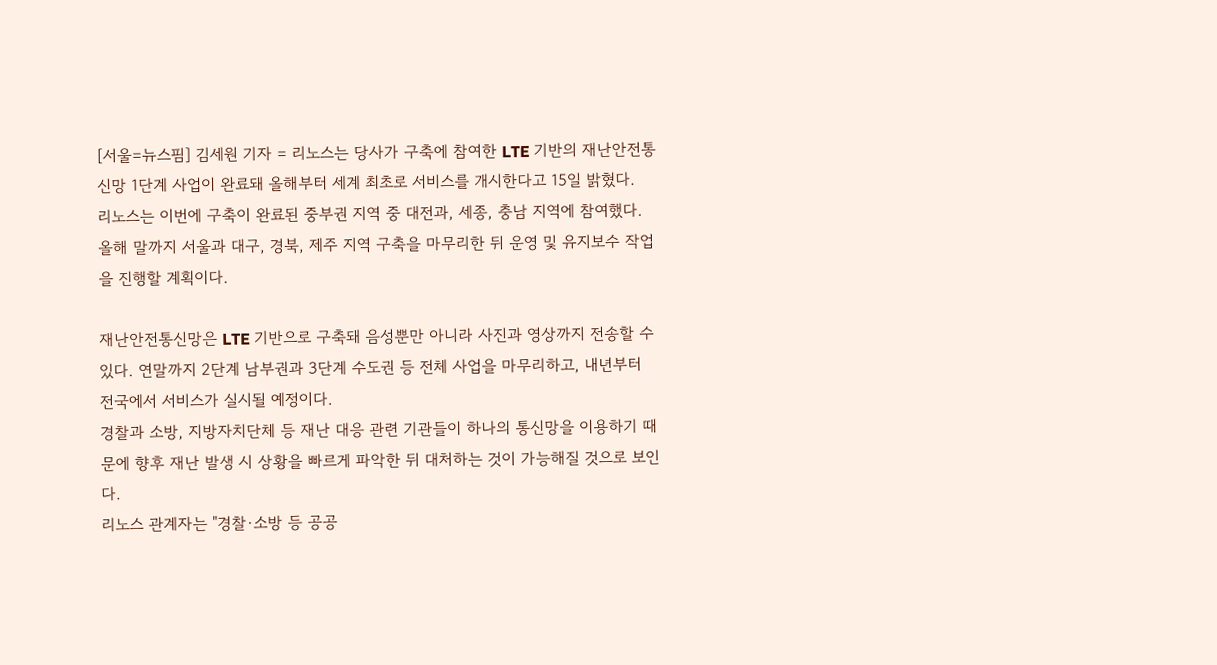[서울=뉴스핌] 김세원 기자 = 리노스는 당사가 구축에 참여한 LTE 기반의 재난안전통신망 1단계 사업이 완료돼 올해부터 세계 최초로 서비스를 개시한다고 15일 밝혔다.
리노스는 이번에 구축이 완료된 중부권 지역 중 대전과, 세종, 충남 지역에 참여했다. 올해 말까지 서울과 대구, 경북, 제주 지역 구축을 마무리한 뒤 운영 및 유지보수 작업을 진행할 계획이다.

재난안전통신망은 LTE 기반으로 구축돼 음성뿐만 아니라 사진과 영상까지 전송할 수 있다. 연말까지 2단계 남부권과 3단계 수도권 등 전체 사업을 마무리하고, 내년부터 전국에서 서비스가 실시될 예정이다.
경찰과 소방, 지방자치단체 등 재난 대응 관련 기관들이 하나의 통신망을 이용하기 때문에 향후 재난 발생 시 상황을 빠르게 파악한 뒤 대처하는 것이 가능해질 것으로 보인다.
리노스 관계자는 "경찰·소방 등 공공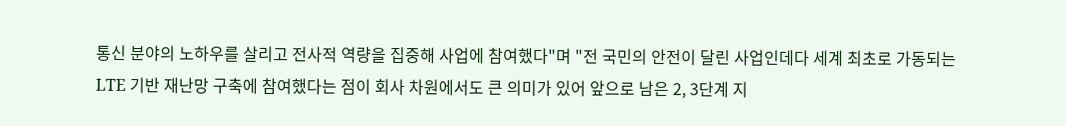통신 분야의 노하우를 살리고 전사적 역량을 집중해 사업에 참여했다"며 "전 국민의 안전이 달린 사업인데다 세계 최초로 가동되는 LTE 기반 재난망 구축에 참여했다는 점이 회사 차원에서도 큰 의미가 있어 앞으로 남은 2, 3단계 지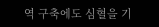역 구축에도 심혈을 기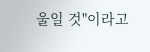울일 것"이라고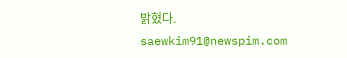밝혔다.
saewkim91@newspim.com